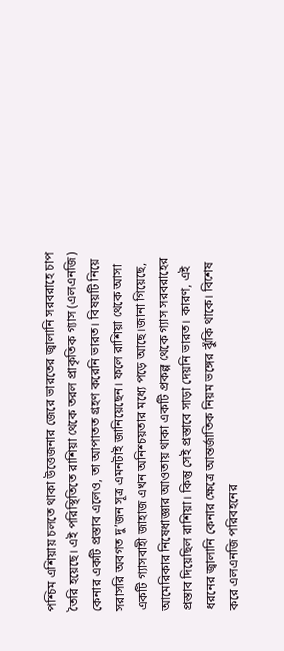পশ্চিম এশিয়ায় চলতে থাকা উত্তেজনার জেরে ভারতের জ্বালানি সরবরাহে চাপ তৈরি হয়েছে। এই পরিস্থিতিতে রাশিয়া থেকে তরল প্রাকৃতিক গ্যাস (এলএনজি) কেনার একটি প্রস্তাব এলেও, তা আপাতত গ্রহণ করেনি ভারত। বিষয়টি নিয়ে সরাসরি অবগত দু’জন সূত্র এমনটাই জানিয়েছেন। ফলে রাশিয়া থেকে আসা একটি গ্যাসবাহী জাহাজ এখন অনিশ্চয়তার মধ্যে পড়ে আছে।জানা গিয়েছে, আমেরিকার নিষেধাজ্ঞার আওতায় থাকা একটি প্রকল্প থেকে গ্যাস সরবরাহের প্রস্তাব দিয়েছিল রাশিয়া। কিন্তু সেই প্রস্তাবে সাড়া দেয়নি ভারত। কারণ, এই ধরনের জ্বালানি কেনার ক্ষেত্রে আন্তর্জাতিক নিয়ম ভঙ্গের ঝুঁকি থাকে। বিশেষ করে এলএনজি পরিবহনের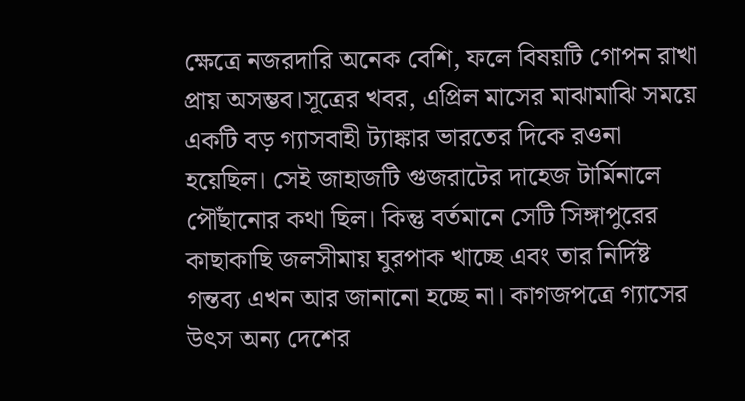ক্ষেত্রে নজরদারি অনেক বেশি, ফলে বিষয়টি গোপন রাখা প্রায় অসম্ভব।সূত্রের খবর, এপ্রিল মাসের মাঝামাঝি সময়ে একটি বড় গ্যাসবাহী ট্যাঙ্কার ভারতের দিকে রওনা হয়েছিল। সেই জাহাজটি গুজরাটের দাহেজ টার্মিনালে পৌঁছানোর কথা ছিল। কিন্তু বর্তমানে সেটি সিঙ্গাপুরের কাছাকাছি জলসীমায় ঘুরপাক খাচ্ছে এবং তার নির্দিষ্ট গন্তব্য এখন আর জানানো হচ্ছে না। কাগজপত্রে গ্যাসের উৎস অন্য দেশের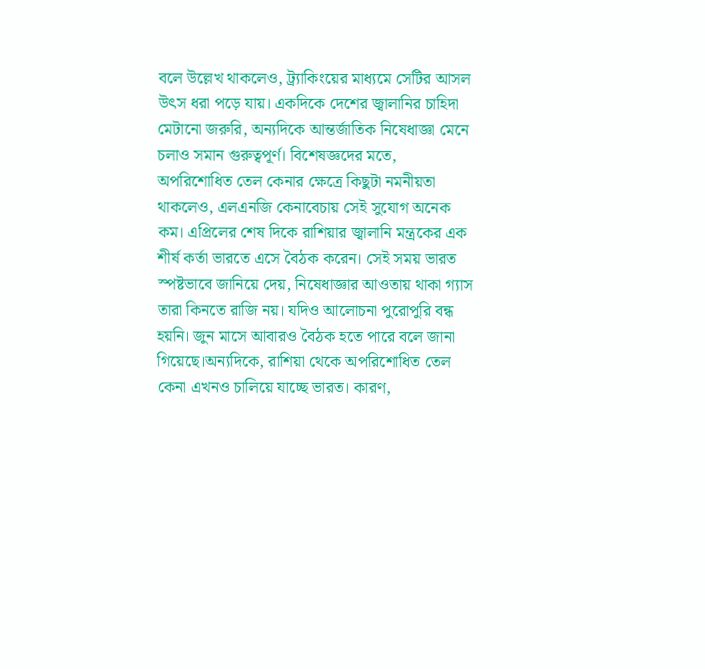বলে উল্লেখ থাকলেও, ট্র্যাকিংয়ের মাধ্যমে সেটির আসল উৎস ধরা পড়ে যায়। একদিকে দেশের জ্বালানির চাহিদা মেটানো জরুরি, অন্যদিকে আন্তর্জাতিক নিষেধাজ্ঞা মেনে চলাও সমান গুরুত্বপূর্ণ। বিশেষজ্ঞদের মতে, অপরিশোধিত তেল কেনার ক্ষেত্রে কিছুটা নমনীয়তা থাকলেও, এলএনজি কেনাবেচায় সেই সুযোগ অনেক কম। এপ্রিলের শেষ দিকে রাশিয়ার জ্বালানি মন্ত্রকের এক শীর্ষ কর্তা ভারতে এসে বৈঠক করেন। সেই সময় ভারত স্পষ্টভাবে জানিয়ে দেয়, নিষেধাজ্ঞার আওতায় থাকা গ্যাস তারা কিনতে রাজি নয়। যদিও আলোচনা পুরোপুরি বন্ধ হয়নি। জুন মাসে আবারও বৈঠক হতে পারে বলে জানা গিয়েছে।অন্যদিকে, রাশিয়া থেকে অপরিশোধিত তেল কেনা এখনও চালিয়ে যাচ্ছে ভারত। কারণ,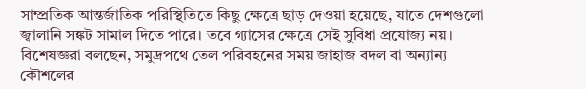সাম্প্রতিক আন্তর্জাতিক পরিস্থিতিতে কিছু ক্ষেত্রে ছাড় দেওয়া হয়েছে, যাতে দেশগুলো জ্বালানি সঙ্কট সামাল দিতে পারে। তবে গ্যাসের ক্ষেত্রে সেই সুবিধা প্রযোজ্য নয়। বিশেষজ্ঞরা বলছেন, সমুদ্রপথে তেল পরিবহনের সময় জাহাজ বদল বা অন্যান্য কৌশলের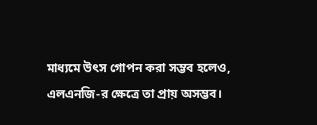মাধ্যমে উৎস গোপন করা সম্ভব হলেও, এলএনজি-র ক্ষেত্রে তা প্রায় অসম্ভব।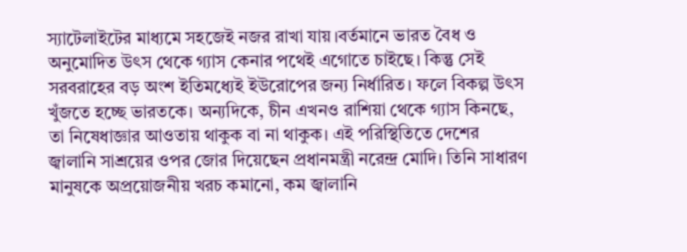স্যাটেলাইটের মাধ্যমে সহজেই নজর রাখা যায়।বর্তমানে ভারত বৈধ ও অনুমোদিত উৎস থেকে গ্যাস কেনার পথেই এগোতে চাইছে। কিন্তু সেই সরবরাহের বড় অংশ ইতিমধ্যেই ইউরোপের জন্য নির্ধারিত। ফলে বিকল্প উৎস খুঁজতে হচ্ছে ভারতকে। অন্যদিকে, চীন এখনও রাশিয়া থেকে গ্যাস কিনছে, তা নিষেধাজ্ঞার আওতায় থাকুক বা না থাকুক। এই পরিস্থিতিতে দেশের জ্বালানি সাশ্রয়ের ওপর জোর দিয়েছেন প্রধানমন্ত্রী নরেন্দ্র মোদি। তিনি সাধারণ মানুষকে অপ্রয়োজনীয় খরচ কমানো, কম জ্বালানি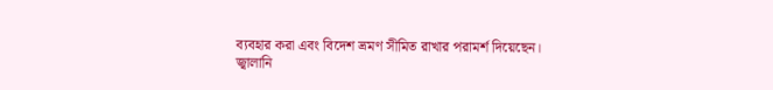ব্যবহার করা এবং বিদেশ ভ্রমণ সীমিত রাখার পরামর্শ দিয়েছেন।
জ্বালানি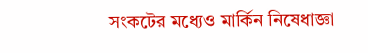সংকটের মধ্যেও মার্কিন নিষেধাজ্ঞা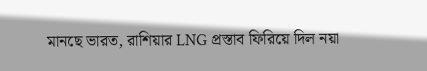মানছে ভারত, রাশিয়ার LNG প্রস্তাব ফিরিয়ে দিল নয়া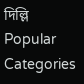দিল্লি
Popular Categories